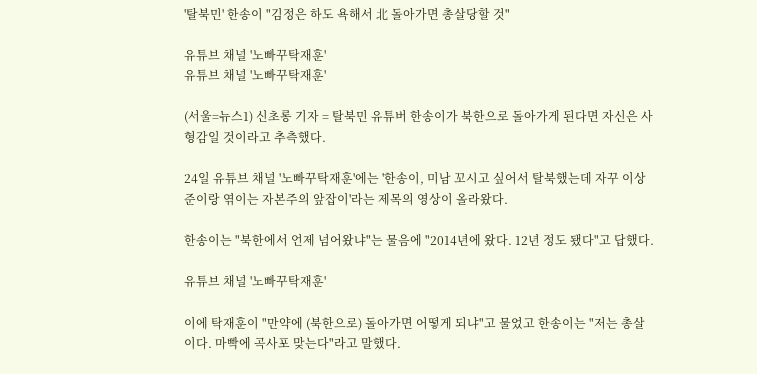'탈북민' 한송이 "김정은 하도 욕해서 北 돌아가면 총살당할 것"

유튜브 채널 '노빠꾸탁재훈'
유튜브 채널 '노빠꾸탁재훈'

(서울=뉴스1) 신초롱 기자 = 탈북민 유튜버 한송이가 북한으로 돌아가게 된다면 자신은 사형감일 것이라고 추측했다.

24일 유튜브 채널 '노빠꾸탁재훈'에는 '한송이, 미남 꼬시고 싶어서 탈북했는데 자꾸 이상준이랑 엮이는 자본주의 앞잡이'라는 제목의 영상이 올라왔다.

한송이는 "북한에서 언제 넘어왔냐"는 물음에 "2014년에 왔다. 12년 정도 됐다"고 답했다.

유튜브 채널 '노빠꾸탁재훈'

이에 탁재훈이 "만약에 (북한으로) 돌아가면 어떻게 되냐"고 물었고 한송이는 "저는 총살이다. 마빡에 곡사포 맞는다"라고 말했다.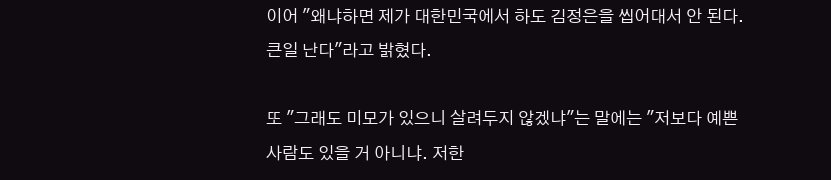이어 "왜냐하면 제가 대한민국에서 하도 김정은을 씹어대서 안 된다. 큰일 난다"라고 밝혔다.

또 "그래도 미모가 있으니 살려두지 않겠냐"는 말에는 "저보다 예쁜 사람도 있을 거 아니냐. 저한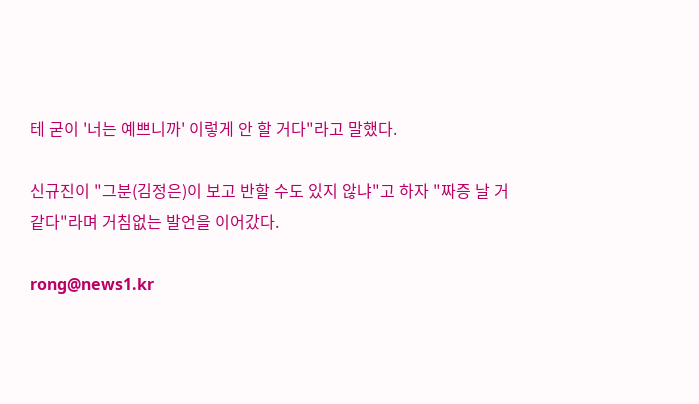테 굳이 '너는 예쁘니까' 이렇게 안 할 거다"라고 말했다.

신규진이 "그분(김정은)이 보고 반할 수도 있지 않냐"고 하자 "짜증 날 거 같다"라며 거침없는 발언을 이어갔다.

rong@news1.kr